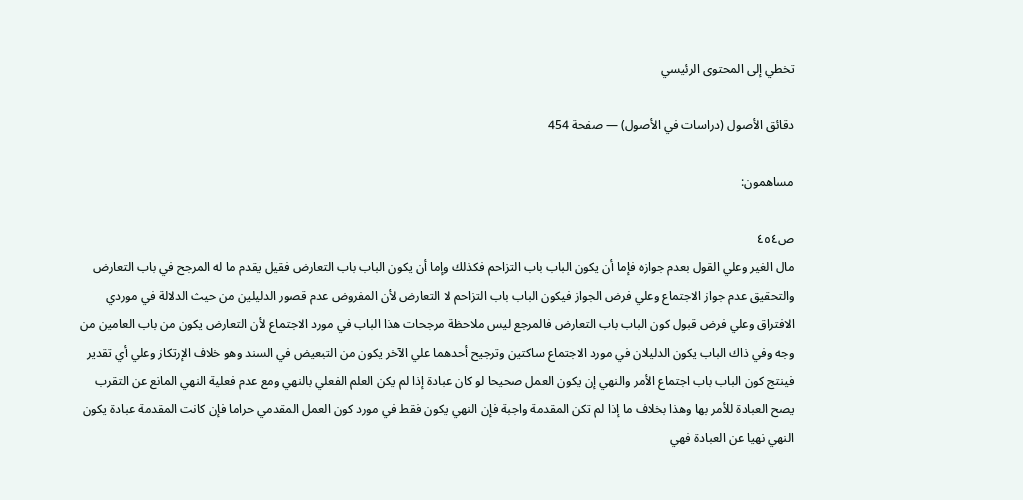تخطي إلى المحتوى الرئيسي

دقائق الأصول (دراسات في الأصول) — صفحة 454

مساهمون:

ص٤٥٤
مال الغير وعلي القول بعدم جوازه فإما أن يكون الباب باب التزاحم فكذلك وإما أن يكون الباب باب التعارض فقيل يقدم ما له المرجح في باب التعارض والتحقيق عدم جواز الاجتماع وعلي فرض الجواز فيكون الباب باب التزاحم لا التعارض لأن المفروض عدم قصور الدليلين من حيث الدلالة في موردي الافتراق وعلي فرض قبول كون الباب باب التعارض فالمرجع ليس ملاحظة مرجحات هذا الباب في مورد الاجتماع لأن التعارض يكون من باب العامين من وجه وفي ذاك الباب يكون الدليلان في مورد الاجتماع ساكتين وترجيح أحدهما علي الآخر يكون من التبعيض في السند وهو خلاف الإرتكاز وعلي أي تقدير فينتج كون الباب باب اجتماع الأمر والنهي إن يكون العمل صحيحا لو كان عبادة إذا لم يكن العلم الفعلي بالنهي ومع عدم فعلية النهي المانع عن التقرب يصح العبادة للأمر بها وهذا بخلاف ما إذا لم تكن المقدمة واجبة فإن النهي يكون فقط في مورد كون العمل المقدمي حراما فإن كانت المقدمة عبادة يكون النهي نهيا عن العبادة فهي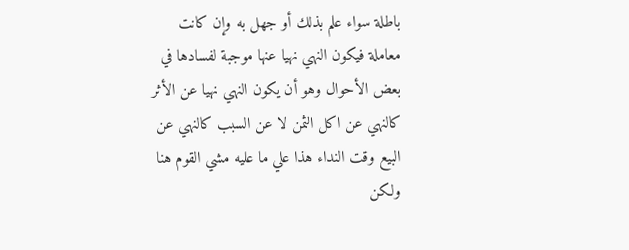باطلة سواء علم بذلك أو جهل به وإن كانت معاملة فيكون النهي نهيا عنها موجبة لفسادها في بعض الأحوال وهو أن يكون النهي نهيا عن الأثر كالنهي عن اكل الثمن لا عن السبب كالنهي عن البيع وقت النداء هذا علي ما عليه مشي القوم هنا ولكن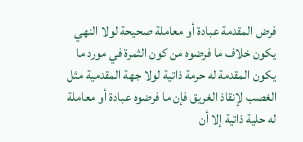فرض المقدمة عبادة أو معاملة صحيحة لولا النهي يكون خلاف ما فرضوه من كون الثمرة في مورد ما يكون المقدمة له حرمة ذاتية لولا جهة المقدمية مثل الغصب لإنقاذ الغريق فإن ما فرضوه عبادة أو معاملة له حلية ذاتية إلا أن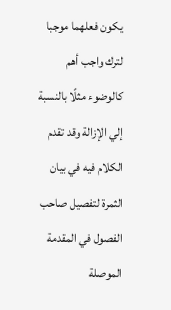يكون فعلهما موجبا لترك واجب أهم كالوضوء مثلًا بالنسبة إلي الإزالة وقد تقدم الكلام فيه في بيان الثمرة لتفصيل صاحب الفصول في المقدمة الموصلة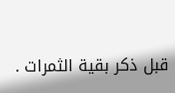قبل ذكر بقية الثمرات .